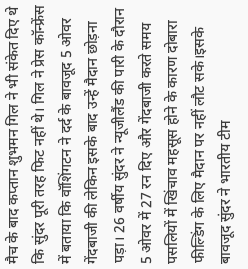मैच के बाद कप्तान शुभमन गिल ने भी संकेत दिए थे कि सुंदर पूरी तरह फिट नहीं थे। गिल ने प्रेस कॉन्फ्रेंस में बताया कि वॉशिंगटन ने दर्द के बावजूद 5 ओवर गेंदबाजी की लेकिन इसके बाद उन्हें मैदान छोड़ना पड़ा। 26 वर्षीय सुंदर ने न्यूजीलैंड की पारी के दौरान 5 ओवर में 27 रन दिए और गेंदबाजी करते समय पसलियों में खिंचाव महसूस होने के कारण दोबारा फील्डिंग के लिए मैदान पर नहीं लौट सके।इसके बावजूद सुंदर ने भारतीय टीम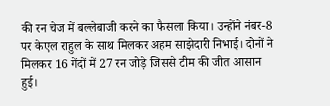की रन चेज में बल्लेबाजी करने का फैसला किया। उन्होंने नंबर-8 पर केएल राहुल के साथ मिलकर अहम साझेदारी निभाई। दोनों ने मिलकर 16 गेंदों में 27 रन जोड़े जिससे टीम की जीत आसान हुई।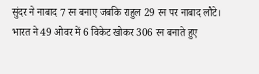सुंदर ने नाबाद 7 रन बनाए जबकि राहुल 29 रन पर नाबाद लौटे। भारत ने 49 ओवर में 6 विकेट खोकर 306 रन बनाते हुए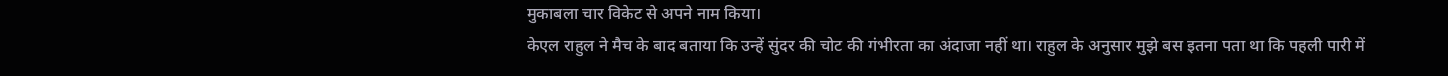मुकाबला चार विकेट से अपने नाम किया।
केएल राहुल ने मैच के बाद बताया कि उन्हें सुंदर की चोट की गंभीरता का अंदाजा नहीं था। राहुल के अनुसार मुझे बस इतना पता था कि पहली पारी में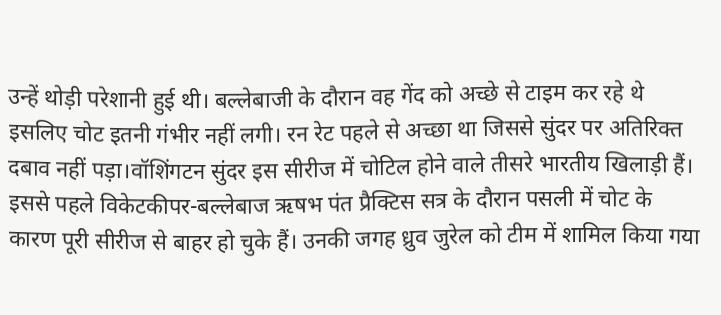उन्हें थोड़ी परेशानी हुई थी। बल्लेबाजी के दौरान वह गेंद को अच्छे से टाइम कर रहे थे इसलिए चोट इतनी गंभीर नहीं लगी। रन रेट पहले से अच्छा था जिससे सुंदर पर अतिरिक्त दबाव नहीं पड़ा।वॉशिंगटन सुंदर इस सीरीज में चोटिल होने वाले तीसरे भारतीय खिलाड़ी हैं। इससे पहले विकेटकीपर-बल्लेबाज ऋषभ पंत प्रैक्टिस सत्र के दौरान पसली में चोट के कारण पूरी सीरीज से बाहर हो चुके हैं। उनकी जगह ध्रुव जुरेल को टीम में शामिल किया गया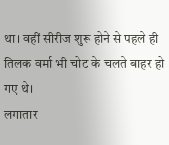था। वहीं सीरीज शुरू होने से पहले ही तिलक वर्मा भी चोट के चलते बाहर हो गए थे।
लगातार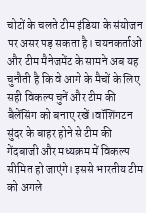चोटों के चलते टीम इंडिया के संयोजन पर असर पड़ सकता है। चयनकर्ताओं और टीम मैनेजमेंट के सामने अब यह चुनौती है कि वे आगे के मैचों के लिए सही विकल्प चुनें और टीम की बैलेंसिंग को बनाए रखें।वॉशिंगटन सुंदर के बाहर होने से टीम की गेंदबाजी और मध्यक्रम में विकल्प सीमित हो जाएंगे। इससे भारतीय टीम को अगले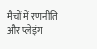मैचों में रणनीति और प्लेइंग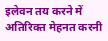इलेवन तय करने में अतिरिक्त मेहनत करनी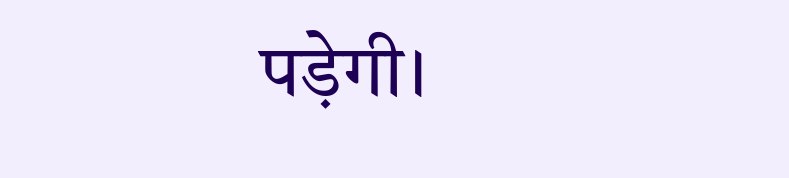पड़ेगी।